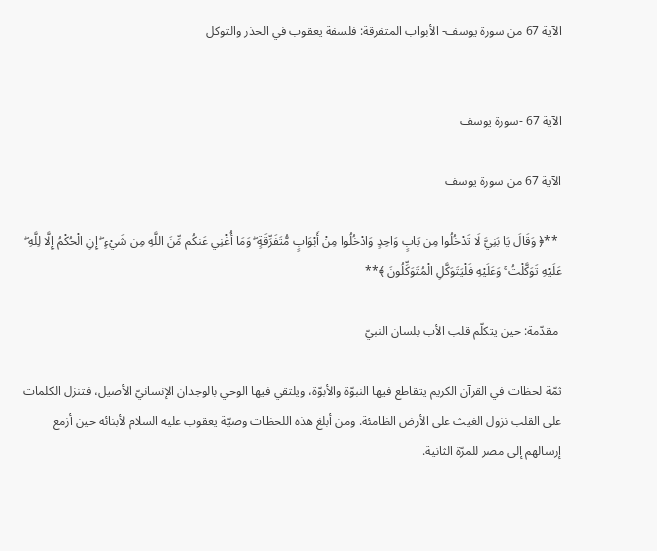الآية 67 من سورة يوسف- الأبواب المتفرقة: فلسفة يعقوب في الحذر والتوكل


الآية 67 -سورة يوسف

الآية 67 من سورة يوسف

 **﴿ وَقَالَ يَا بَنِيَّ لَا تَدْخُلُوا مِن بَابٍ وَاحِدٍ وَادْخُلُوا مِنْ أَبْوَابٍ مُّتَفَرِّقَةٍ ۖ وَمَا أُغْنِي عَنكُم مِّنَ اللَّهِ مِن شَيْءٍ ۖ إِنِ الْحُكْمُ إِلَّا لِلَّهِ ۖ عَلَيْهِ تَوَكَّلْتُ ۚ وَعَلَيْهِ فَلْيَتَوَكَّلِ الْمُتَوَكِّلُونَ ﴾**

 مقدّمة: حين يتكلّم قلب الأب بلسان النبيّ

ثمّة لحظات في القرآن الكريم يتقاطع فيها النبوّة والأبوّة، ويلتقي فيها الوحي بالوجدان الإنسانيّ الأصيل، فتنزل الكلمات على القلب نزول الغيث على الأرض الظامئة. ومن أبلغ هذه اللحظات وصيّة يعقوب عليه السلام لأبنائه حين أزمع إرسالهم إلى مصر للمرّة الثانية.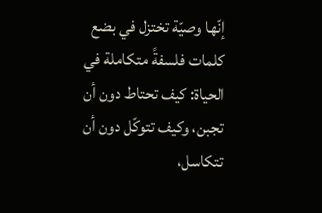إنّها وصيّة تختزل في بضع كلمات فلسفةً متكاملة في الحياة: كيف تحتاط دون أن تجبن، وكيف تتوكّل دون أن تتكاسل،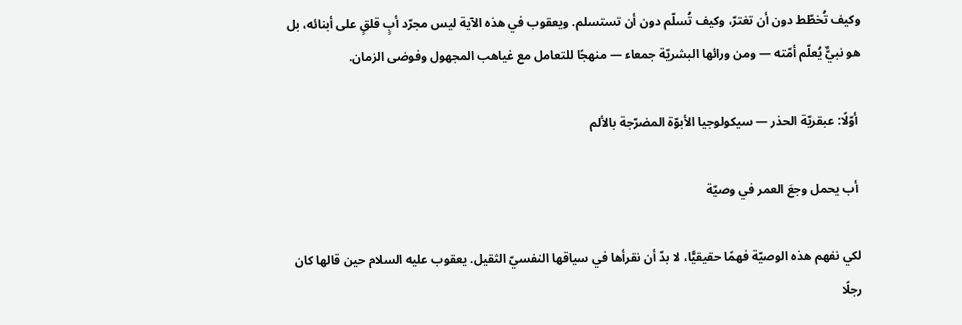وكيف تُخطّط دون أن تغترّ، وكيف تُسلّم دون أن تستسلم. ويعقوب في هذه الآية ليس مجرّد أبٍ قلقٍ على أبنائه، بل هو نبيٌّ يُعلّم أمّته — ومن ورائها البشريّة جمعاء — منهجًا للتعامل مع غياهب المجهول وفوضى الزمان.

 أوّلًا: عبقريّة الحذر — سيكولوجيا الأبوّة المضرّجة بالألم

 أب يحمل وجعَ العمر في وصيّة

لكي نفهم هذه الوصيّة فهمًا حقيقيًّا، لا بدّ أن نقرأها في سياقها النفسيّ الثقيل. يعقوب عليه السلام حين قالها كان رجلًا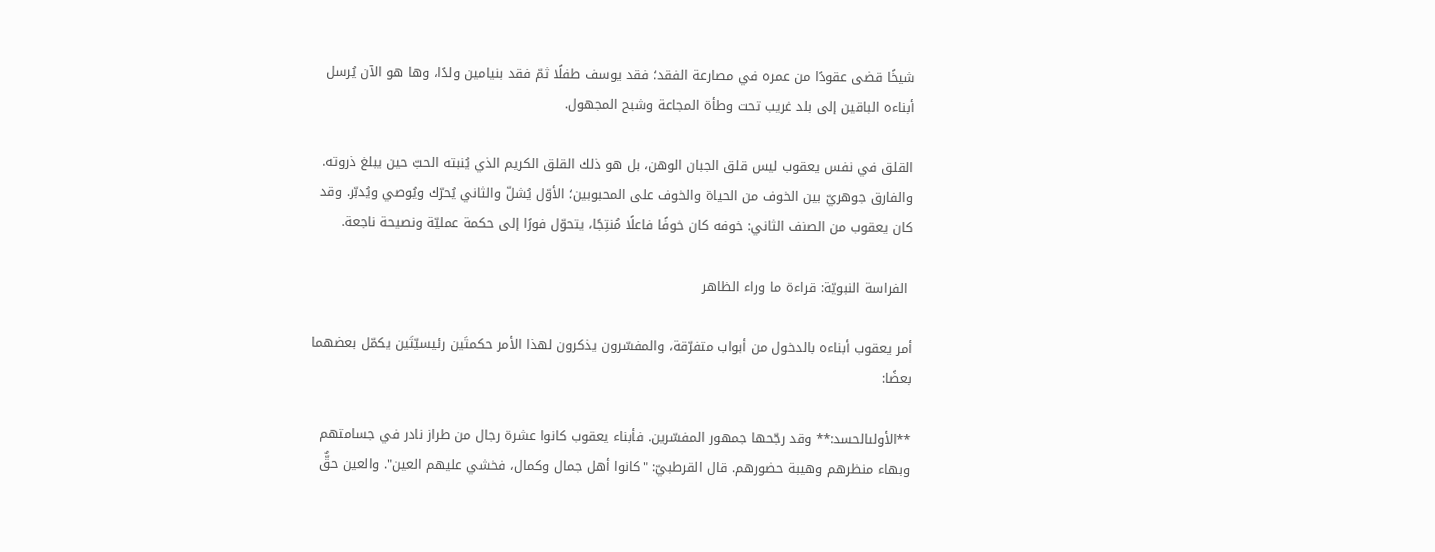شيخًا قضى عقودًا من عمره في مصارعة الفقد؛ فقد يوسف طفلًا ثمّ فقد بنيامين ولدًا، وها هو الآن يُرسل أبناءه الباقين إلى بلد غريب تحت وطأة المجاعة وشبح المجهول.

القلق في نفس يعقوب ليس قلق الجبان الوهن، بل هو ذلك القلق الكريم الذي يُنبته الحبّ حين يبلغ ذروته. والفارق جوهريّ بين الخوف من الحياة والخوف على المحبوبين؛ الأوّل يُشلّ والثاني يُحرّك ويُوصي ويُدبّر. وقد كان يعقوب من الصنف الثاني: خوفه كان خوفًا فاعلًا مُنتِجًا، يتحوّل فورًا إلى حكمة عمليّة ونصيحة ناجعة.

 الفراسة النبويّة: قراءة ما وراء الظاهر

أمر يعقوب أبناءه بالدخول من أبواب متفرّقة، والمفسّرون يذكرون لهذا الأمر حكمتَين رئيسيّتَين يكمّل بعضهما بعضًا:

**الأولىالحسد:** وقد رجّحها جمهور المفسّرين. فأبناء يعقوب كانوا عشرة رجال من طراز نادر في جسامتهم وبهاء منظرهم وهيبة حضورهم. قال القرطبيّ: "كانوا أهل جمال وكمال، فخشي عليهم العين". والعين حقٌّ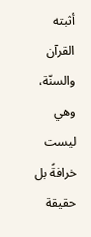أثبته القرآن والسنّة، وهي ليست خرافةً بل حقيقة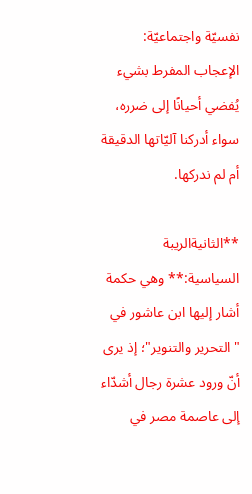نفسيّة واجتماعيّة: الإعجاب المفرط بشيء يُفضي أحيانًا إلى ضرره، سواء أدركنا آليّاتها الدقيقة أم لم ندركها.

**الثانيةالريبة السياسية:** وهي حكمة أشار إليها ابن عاشور في "التحرير والتنوير"؛ إذ يرى أنّ ورود عشرة رجال أشدّاء إلى عاصمة مصر في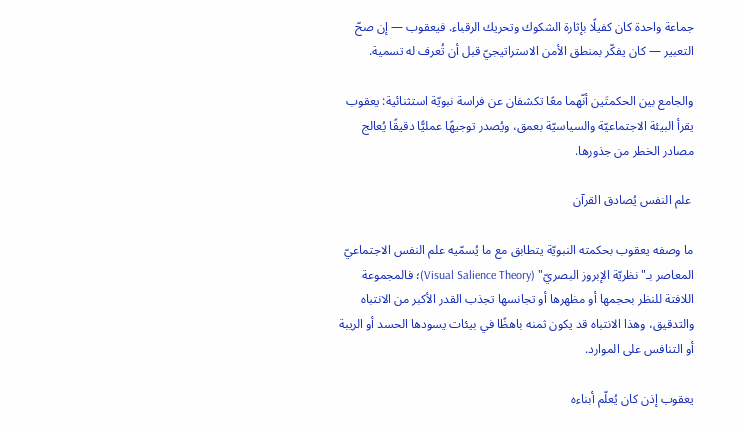جماعة واحدة كان كفيلًا بإثارة الشكوك وتحريك الرقباء. فيعقوب — إن صحّ التعبير — كان يفكّر بمنطق الأمن الاستراتيجيّ قبل أن تُعرف له تسمية.

والجامع بين الحكمتَين أنّهما معًا تكشفان عن فراسة نبويّة استثنائية: يعقوب يقرأ البيئة الاجتماعيّة والسياسيّة بعمق، ويُصدر توجيهًا عمليًّا دقيقًا يُعالج مصادر الخطر من جذورها.

 علم النفس يُصادق القرآن

ما وصفه يعقوب بحكمته النبويّة يتطابق مع ما يُسمّيه علم النفس الاجتماعيّ المعاصر بـ"نظريّة الإبروز البصريّ" (Visual Salience Theory)؛ فالمجموعة اللافتة للنظر بحجمها أو مظهرها أو تجانسها تجذب القدر الأكبر من الانتباه والتدقيق، وهذا الانتباه قد يكون ثمنه باهظًا في بيئات يسودها الحسد أو الريبة أو التنافس على الموارد.

يعقوب إذن كان يُعلّم أبناءه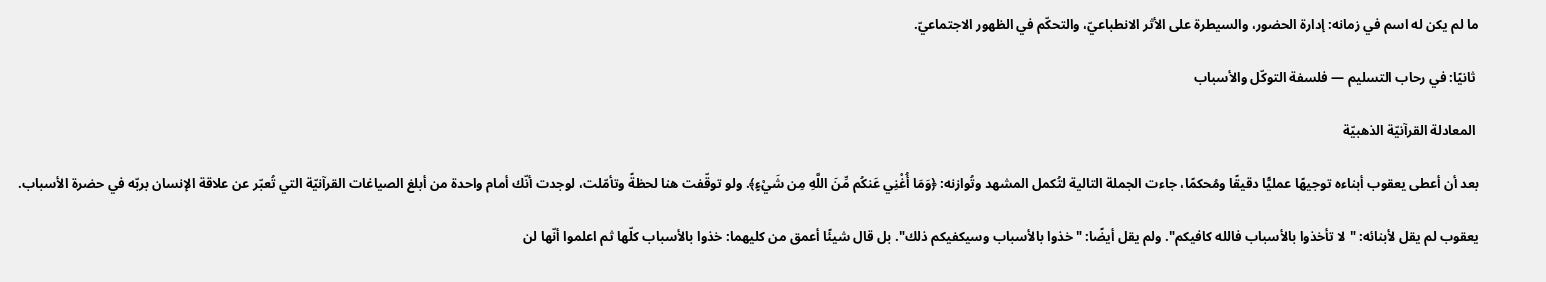ما لم يكن له اسم في زمانه: إدارة الحضور، والسيطرة على الأثر الانطباعيّ، والتحكّم في الظهور الاجتماعيّ.

 ثانيًا: في رحاب التسليم — فلسفة التوكّل والأسباب

 المعادلة القرآنيّة الذهبيّة

بعد أن أعطى يعقوب أبناءه توجيهًا عمليًّا دقيقًا ومُحكمًا، جاءت الجملة التالية لتُكمل المشهد وتُوازنه: ﴿وَمَا أُغْنِي عَنكُم مِّنَ اللَّهِ مِن شَيْءٍ﴾. ولو توقّفت هنا لحظةً وتأمّلت، لوجدت أنّك أمام واحدة من أبلغ الصياغات القرآنيّة التي تُعبّر عن علاقة الإنسان بربّه في حضرة الأسباب.

يعقوب لم يقل لأبنائه: "لا تأخذوا بالأسباب فالله كافيكم". ولم يقل أيضًا: "خذوا بالأسباب وسيكفيكم ذلك". بل قال شيئًا أعمق من كليهما: خذوا بالأسباب كلّها ثم اعلموا أنّها لن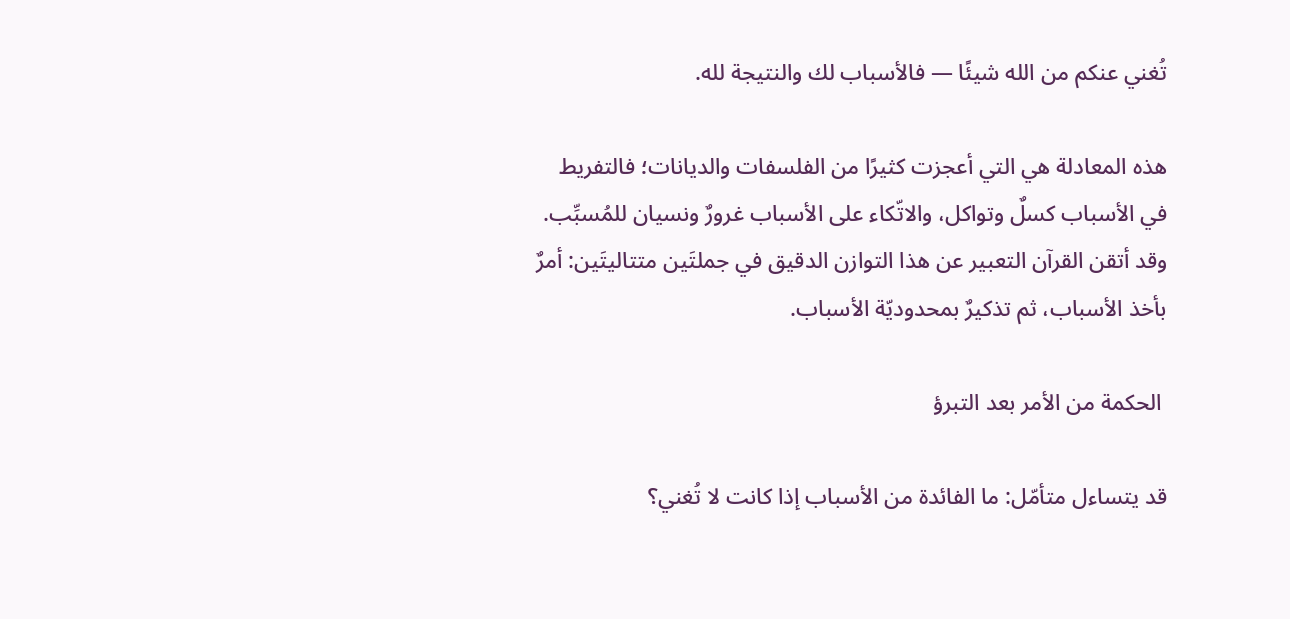تُغني عنكم من الله شيئًا — فالأسباب لك والنتيجة لله.

هذه المعادلة هي التي أعجزت كثيرًا من الفلسفات والديانات؛ فالتفريط في الأسباب كسلٌ وتواكل، والاتّكاء على الأسباب غرورٌ ونسيان للمُسبِّب. وقد أتقن القرآن التعبير عن هذا التوازن الدقيق في جملتَين متتاليتَين: أمرٌ بأخذ الأسباب، ثم تذكيرٌ بمحدوديّة الأسباب.

 الحكمة من الأمر بعد التبرؤ

قد يتساءل متأمّل: ما الفائدة من الأسباب إذا كانت لا تُغني؟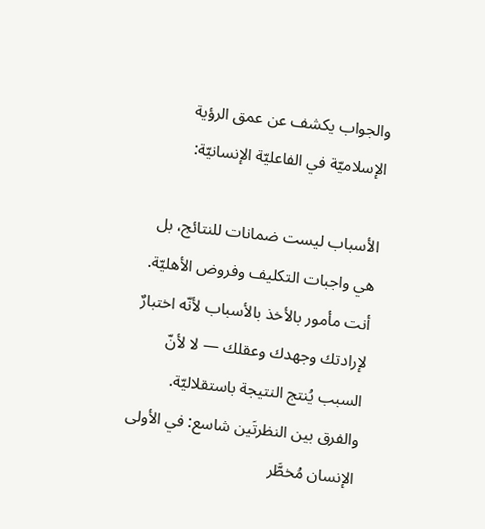والجواب يكشف عن عمق الرؤية الإسلاميّة في الفاعليّة الإنسانيّة:

الأسباب ليست ضمانات للنتائج، بل هي واجبات التكليف وفروض الأهليّة. أنت مأمور بالأخذ بالأسباب لأنّه اختبارٌ لإرادتك وجهدك وعقلك — لا لأنّ السبب يُنتج النتيجة باستقلاليّة. والفرق بين النظرتَين شاسع: في الأولى الإنسان مُخطَّر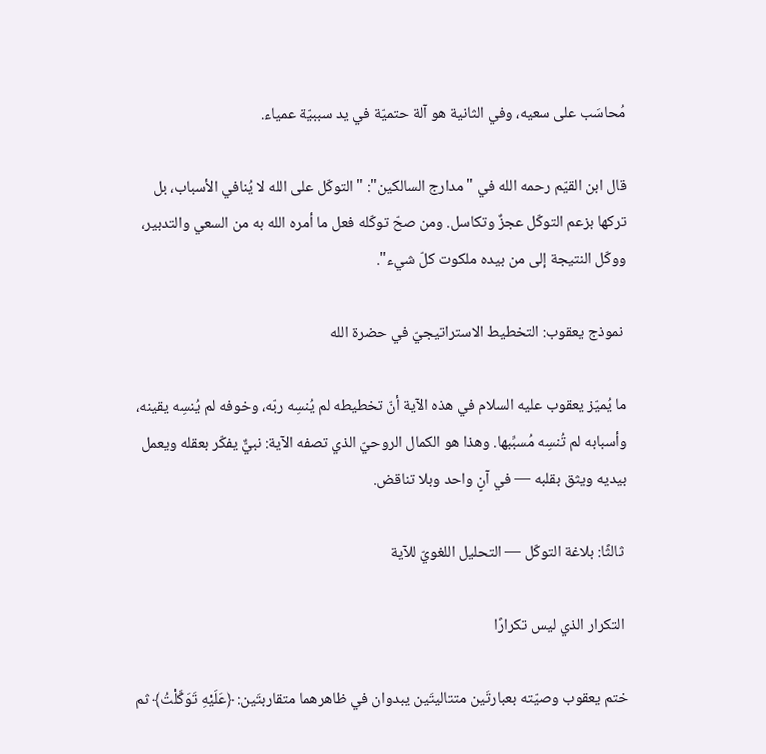مُحاسَب على سعيه، وفي الثانية هو آلة حتميّة في يد سببيّة عمياء.

قال ابن القيّم رحمه الله في "مدارج السالكين": "التوكّل على الله لا يُنافي الأسباب، بل تركها بزعم التوكّل عجزٌ وتكاسل. ومن صحّ توكّله فعل ما أمره الله به من السعي والتدبير، ووكّل النتيجة إلى من بيده ملكوت كلّ شيء".

 نموذج يعقوب: التخطيط الاستراتيجيّ في حضرة الله

ما يُميّز يعقوب عليه السلام في هذه الآية أنّ تخطيطه لم يُنسِه ربّه، وخوفه لم يُنسِه يقينه، وأسبابه لم تُنسِه مُسبِّبها. وهذا هو الكمال الروحيّ الذي تصفه الآية: نبيٌّ يفكّر بعقله ويعمل بيديه ويثق بقلبه — في آنٍ واحد وبلا تناقض.

 ثالثًا: بلاغة التوكّل — التحليل اللغويّ للآية

 التكرار الذي ليس تكرارًا

ختم يعقوب وصيّته بعبارتَين متتاليتَين يبدوان في ظاهرهما متقاربتَين: ﴿عَلَيْهِ تَوَكَّلْتُ﴾ ثم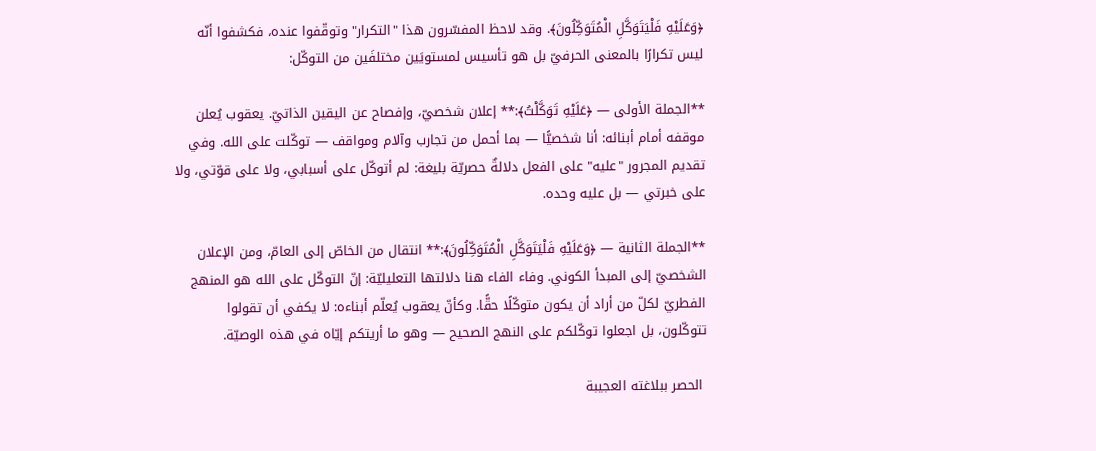﴿وَعَلَيْهِ فَلْيَتَوَكَّلِ الْمُتَوَكِّلُونَ﴾. وقد لاحظ المفسّرون هذا "التكرار" وتوقّفوا عنده، فكشفوا أنّه ليس تكرارًا بالمعنى الحرفيّ بل هو تأسيس لمستويَين مختلفَين من التوكّل:

**الجملة الأولى — ﴿عَلَيْهِ تَوَكَّلْتُ﴾:** إعلان شخصيّ، وإفصاح عن اليقين الذاتيّ. يعقوب يُعلن موقفه أمام أبنائه: أنا شخصيًّا — بما أحمل من تجارب وآلام ومواقف — توكّلت على الله. وفي تقديم المجرور "عليه" على الفعل دلالةٌ حصريّة بليغة: لم أتوكّل على أسبابي، ولا على قوّتي، ولا على خبرتي — بل عليه وحده.

**الجملة الثانية — ﴿وَعَلَيْهِ فَلْيَتَوَكَّلِ الْمُتَوَكِّلُونَ﴾:** انتقال من الخاصّ إلى العامّ، ومن الإعلان الشخصيّ إلى المبدأ الكوني. وفاء الفاء هنا دلالتها التعليليّة: إنّ التوكّل على الله هو المنهج الفطريّ لكلّ من أراد أن يكون متوكّلًا حقًّا. وكأنّ يعقوب يُعلّم أبناءه: لا يكفي أن تقولوا تتوكّلون، بل اجعلوا توكّلكم على النهج الصحيح — وهو ما أريتكم إيّاه في هذه الوصيّة.

 الحصر ببلاغته العجيبة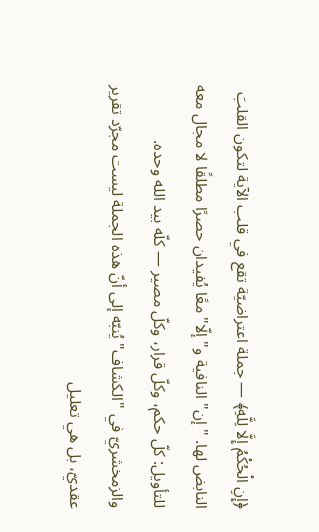﴿إِنِ الْحُكْمُ إِلَّا لِلَّهِ﴾ — جملة اعتراضيّة تقع في قلب الآية لتكون القلبَ النابض لها. "إن" النافية و"إلّا" معًا يُفيدان حصرًا مطلقًا لا مجال معه للتأويل: كلّ حكم، وكلّ قرار، وكلّ مصير — كلّه بيد الله وحده. والزمخشريّ في "الكشاف" يُنبّه إلى أنّ هذه الجملة ليست مجرّد تقرير عقديّ، بل هي تعليل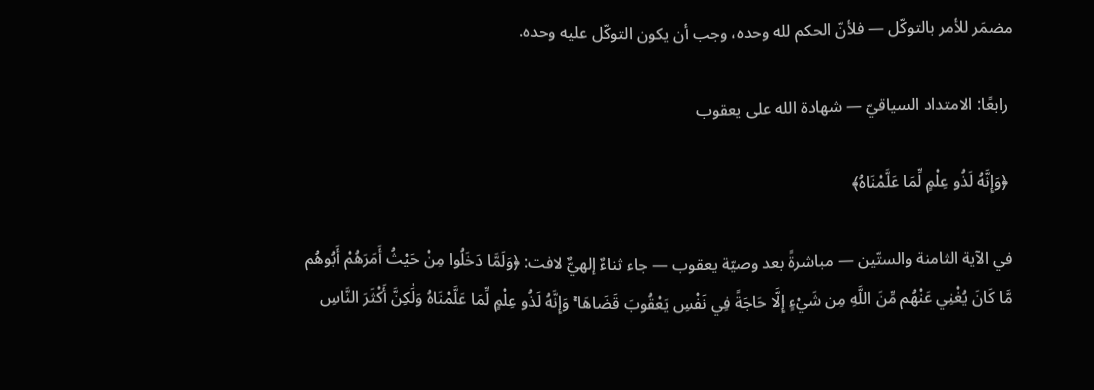مضمَر للأمر بالتوكّل — فلأنّ الحكم لله وحده، وجب أن يكون التوكّل عليه وحده.

 رابعًا: الامتداد السياقيّ — شهادة الله على يعقوب

 ﴿وَإِنَّهُ لَذُو عِلْمٍ لِّمَا عَلَّمْنَاهُ﴾

في الآية الثامنة والستّين — مباشرةً بعد وصيّة يعقوب — جاء ثناءٌ إلهيٌّ لافت: ﴿وَلَمَّا دَخَلُوا مِنْ حَيْثُ أَمَرَهُمْ أَبُوهُم مَّا كَانَ يُغْنِي عَنْهُم مِّنَ اللَّهِ مِن شَيْءٍ إِلَّا حَاجَةً فِي نَفْسِ يَعْقُوبَ قَضَاهَا ۚ وَإِنَّهُ لَذُو عِلْمٍ لِّمَا عَلَّمْنَاهُ وَلَٰكِنَّ أَكْثَرَ النَّاسِ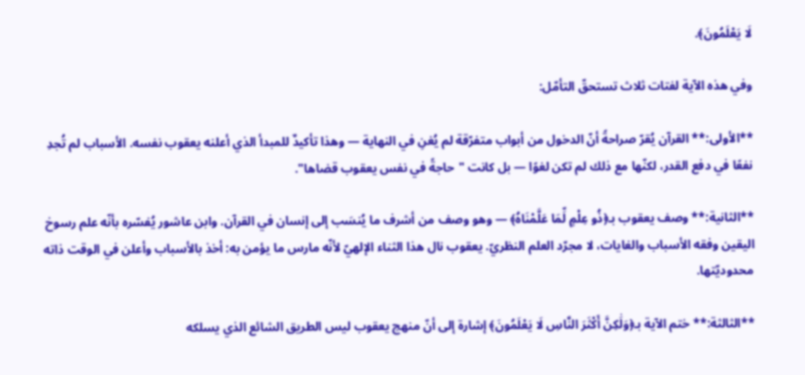لَا يَعْلَمُونَ﴾.

وفي هذه الآية لفتات ثلاث تستحقّ التأمّل:

**الأولى:** القرآن يُقرّ صراحةً أنّ الدخول من أبواب متفرّقة لم يُغنِ في النهاية — وهذا تأكيدٌ للمبدأ الذي أعلنه يعقوب نفسه. الأسباب لم تُجدِ نفعًا في دفع القدر، لكنّها مع ذلك لم تكن لغوًا — بل كانت "حاجةً في نفس يعقوب قضاها".

**الثانية:** وصف يعقوب بـ﴿ذُو عِلْمٍ لِّمَا عَلَّمْنَاهُ﴾ — وهو وصف من أشرف ما يُنسَب إلى إنسان في القرآن. وابن عاشور يُفسّره بأنّه علم رسوخ اليقين وفقه الأسباب والغايات، لا مجرّد العلم النظريّ. يعقوب نال هذا الثناء الإلهيّ لأنّه مارس ما يؤمن به: أخذ بالأسباب وأعلن في الوقت ذاته محدوديّتها.

**الثالثة:** ختم الآية بـ﴿وَلَٰكِنَّ أَكْثَرَ النَّاسِ لَا يَعْلَمُونَ﴾ إشارة إلى أنّ منهج يعقوب ليس الطريق الشائع الذي يسلكه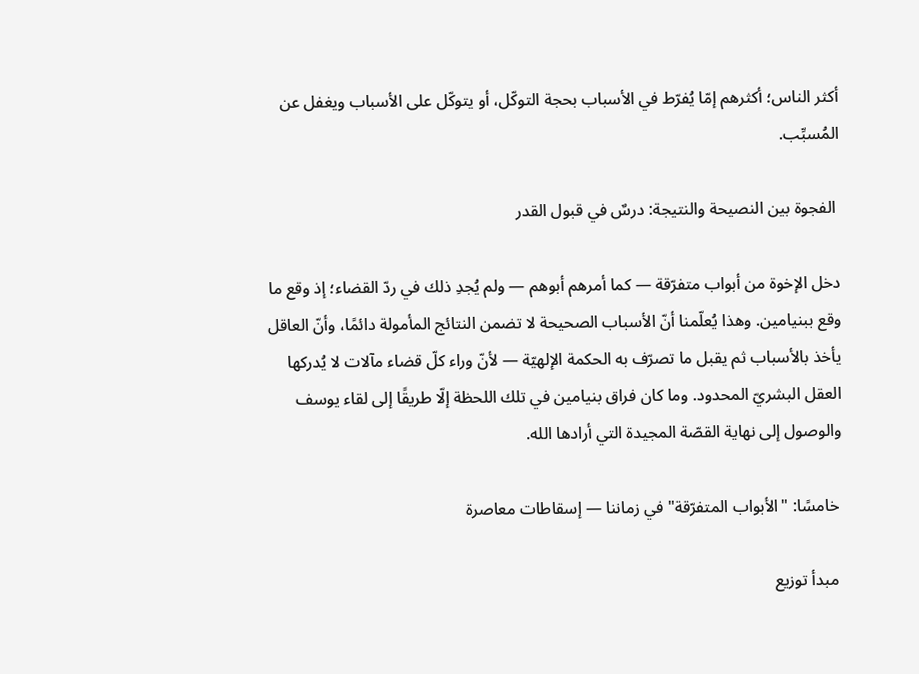أكثر الناس؛ أكثرهم إمّا يُفرّط في الأسباب بحجة التوكّل، أو يتوكّل على الأسباب ويغفل عن المُسبِّب.

 الفجوة بين النصيحة والنتيجة: درسٌ في قبول القدر

دخل الإخوة من أبواب متفرّقة — كما أمرهم أبوهم — ولم يُجدِ ذلك في ردّ القضاء؛ إذ وقع ما وقع ببنيامين. وهذا يُعلّمنا أنّ الأسباب الصحيحة لا تضمن النتائج المأمولة دائمًا، وأنّ العاقل يأخذ بالأسباب ثم يقبل ما تصرّف به الحكمة الإلهيّة — لأنّ وراء كلّ قضاء مآلات لا يُدركها العقل البشريّ المحدود. وما كان فراق بنيامين في تلك اللحظة إلّا طريقًا إلى لقاء يوسف والوصول إلى نهاية القصّة المجيدة التي أرادها الله.

 خامسًا: "الأبواب المتفرّقة" في زماننا — إسقاطات معاصرة

 مبدأ توزيع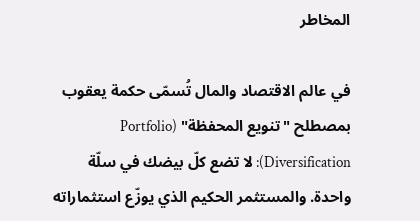المخاطر

في عالم الاقتصاد والمال تُسمّى حكمة يعقوب بمصطلح "تنويع المحفظة" (Portfolio Diversification): لا تضع كلّ بيضك في سلّة واحدة. والمستثمر الحكيم الذي يوزّع استثماراته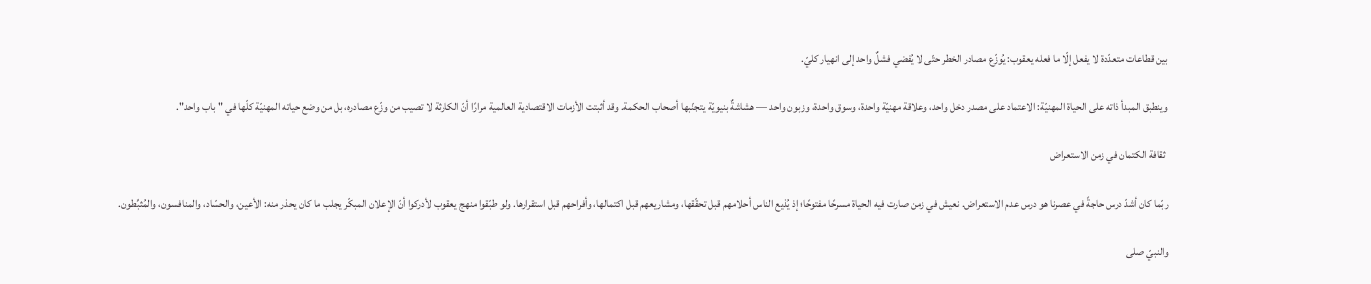بين قطاعات متعدّدة لا يفعل إلّا ما فعله يعقوب: يُوزّع مصادر الخطر حتّى لا يُفضي فشلٌ واحد إلى انهيار كليّ.

وينطبق المبدأ ذاته على الحياة المهنيّة: الاعتماد على مصدر دخل واحد، وعلاقة مهنيّة واحدة، وسوق واحدة، وزبون واحد — هشاشةٌ بنيويّة يتجنّبها أصحاب الحكمة. وقد أثبتت الأزمات الاقتصادية العالمية مرارًا أنّ الكارثة لا تصيب من وزّع مصادره، بل من وضع حياته المهنيّة كلّها في "باب واحد".

 ثقافة الكتمان في زمن الاستعراض

ربّما كان أشدّ درس حاجةً في عصرنا هو درس عدم الاستعراض. نعيش في زمن صارت فيه الحياة مسرحًا مفتوحًا؛ إذ يُذيع الناس أحلامهم قبل تحقّقها، ومشاريعهم قبل اكتمالها، وأفراحهم قبل استقرارها. ولو طبّقوا منهج يعقوب لأدركوا أنّ الإعلان المبكّر يجلب ما كان يحذر منه: الأعين، والحسّاد، والمنافسون، والمُثبِّطون.

والنبيّ صلى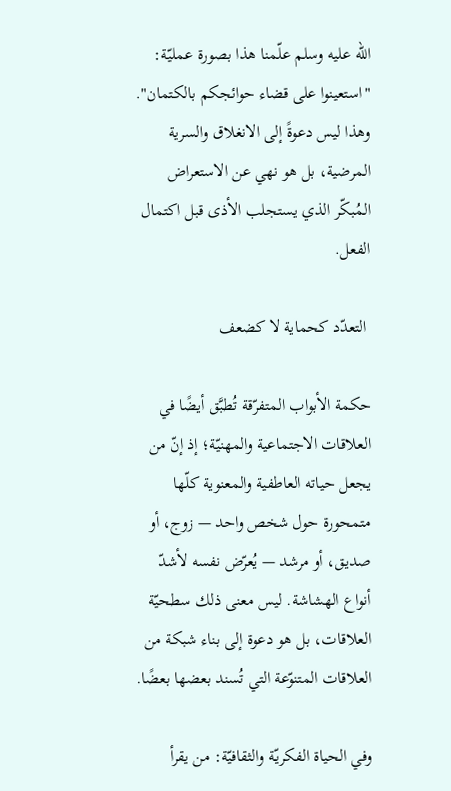الله عليه وسلم علّمنا هذا بصورة عمليّة: "استعينوا على قضاء حوائجكم بالكتمان". وهذا ليس دعوةً إلى الانغلاق والسرية المرضية، بل هو نهي عن الاستعراض المُبكّر الذي يستجلب الأذى قبل اكتمال الفعل.

 التعدّد كحماية لا كضعف

حكمة الأبواب المتفرّقة تُطبَّق أيضًا في العلاقات الاجتماعية والمهنيّة؛ إذ إنّ من يجعل حياته العاطفية والمعنوية كلّها متمحورة حول شخص واحد — زوج، أو صديق، أو مرشد — يُعرّض نفسه لأشدّ أنواع الهشاشة. ليس معنى ذلك سطحيّة العلاقات، بل هو دعوة إلى بناء شبكة من العلاقات المتنوّعة التي تُسند بعضها بعضًا.

وفي الحياة الفكريّة والثقافيّة: من يقرأ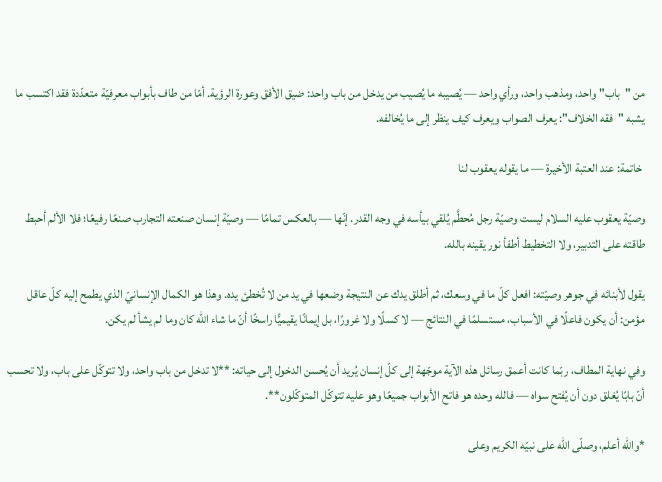من "باب" واحد، ومذهب واحد، ورأي واحد — يُصيبه ما يُصيب من يدخل من باب واحد: ضيق الأفق وعورة الرؤية. أمّا من طاف بأبواب معرفيّة متعدّدة فقد اكتسب ما يشبه "فقه الخلاف": يعرف الصواب ويعرف كيف ينظر إلى ما يُخالفه.

 خاتمة: عند العتبة الأخيرة — ما يقوله يعقوب لنا

وصيّة يعقوب عليه السلام ليست وصيّة رجل مُحطَّم يُلقي بيأسه في وجه القدر. إنّها — بالعكس تمامًا — وصيّة إنسان صنعته التجارب صنعًا رفيعًا؛ فلا الألم أحبط طاقته على التدبير، ولا التخطيط أطفأ نور يقينه بالله.

يقول لأبنائه في جوهر وصيّته: افعل كلّ ما في وسعك، ثم أطلق يدك عن النتيجة وضعها في يد من لا تُخطئ يده. وهذا هو الكمال الإنسانيّ الذي يطمح إليه كلّ عاقل مؤمن: أن يكون فاعلًا في الأسباب، مستسلمًا في النتائج — لا كسلًا ولا غرورًا، بل إيمانًا يقيميًّا راسخًا أنّ ما شاء الله كان وما لم يشأ لم يكن.

وفي نهاية المطاف، ربّما كانت أعمق رسائل هذه الآية موجّهة إلى كلّ إنسان يُريد أن يُحسن الدخول إلى حياته: **لا تدخل من باب واحد، ولا تتوكّل على باب، ولا تحسب أنّ بابًا يُغلق دون أن يُفتح سواه — فالله وحده هو فاتح الأبواب جميعًا وهو عليه تتوكّل المتوكّلون**.

*والله أعلم، وصلّى الله على نبيّه الكريم وعلى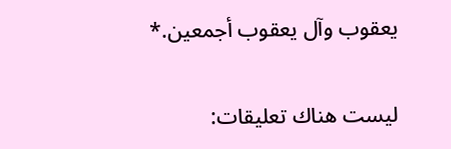يعقوب وآل يعقوب أجمعين.*

ليست هناك تعليقات: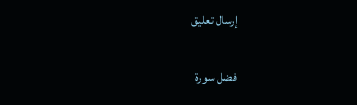إرسال تعليق

فضل سورة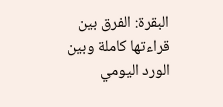البقرة: الفرق بين قراءتها كاملة وبين الورد اليومي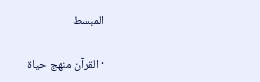المبسط

· القرآن منهج حياة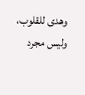وهدى للقلوب، وليس مجرد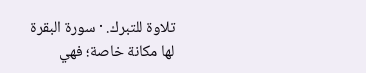تلاوة للتبرك. · سورة البقرة لها مكانة خاصة؛ فهي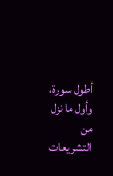أطول سورة، وأول ما نزل من التشريعات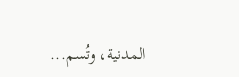المدنية، وتُسم...